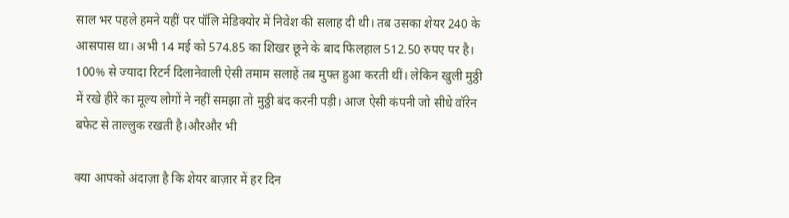साल भर पहले हमने यहीं पर पॉलि मेडिक्योर में निवेश की सलाह दी थी। तब उसका शेयर 240 के आसपास था। अभी 14 मई को 574.85 का शिखर छूने के बाद फिलहाल 512.50 रुपए पर है। 100% से ज्यादा रिटर्न दिलानेवाली ऐसी तमाम सलाहें तब मुफ्त हुआ करती थीं। लेकिन खुली मुठ्ठी में रखे हीरे का मूल्य लोगों ने नहीं समझा तो मुठ्ठी बंद करनी पड़ी। आज ऐसी कंपनी जो सीधे वॉरेन बफेट से ताल्लुक रखती है।औरऔर भी

क्या आपको अंदाज़ा है कि शेयर बाज़ार में हर दिन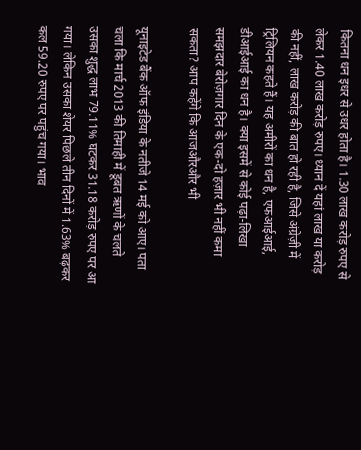कितना धन इधर से उधर होता है। 1.30 लाख करोड़ रुपए से लेकर 1.40 लाख करोड़ रुपए। ध्यान दें यहां लाख या करोड़ की नहीं, लाख करोड़ की बात हो रही है, जिसे अंग्रेज़ी में ट्रिलियन कहते हैं। यह अमीरों का धन है, एफआईआई, डीआईआई का धन है। क्या इसमें से कोई पढ़ा-लिखा समझदार बेरोज़गार दिन के एक-दो हज़ार भी नहीं कमा सकता? आप कहेंगे कि आजऔरऔर भी

यूनाइटेड बैंक ऑफ इंडिया के नतीजे 14 मई को आए। पता चला कि मार्च 2013 की तिमाही में डूबत ऋणों के चलते उसका शुद्ध लाभ 79.11% घटकर 31.18 करोड़ रुपए पर आ गया। लेकिन उसका शेयर पिछले तीन दिनों में 1.63% बढ़कर कल 59.20 रुपए पर पहुंच गया। भाव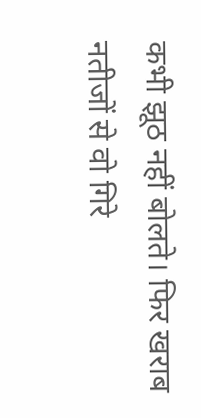कभी झूठ नहीं बोलते। फिर खराब नतीजों से वो गिरे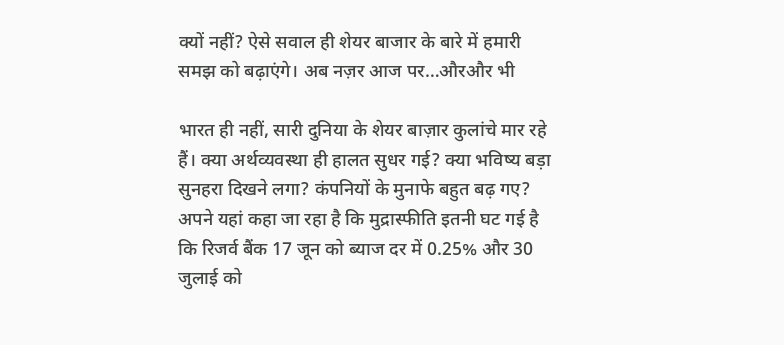क्यों नहीं? ऐसे सवाल ही शेयर बाजार के बारे में हमारी समझ को बढ़ाएंगे। अब नज़र आज पर…औरऔर भी

भारत ही नहीं, सारी दुनिया के शेयर बाज़ार कुलांचे मार रहे हैं। क्या अर्थव्यवस्था ही हालत सुधर गई? क्या भविष्य बड़ा सुनहरा दिखने लगा? कंपनियों के मुनाफे बहुत बढ़ गए? अपने यहां कहा जा रहा है कि मुद्रास्फीति इतनी घट गई है कि रिजर्व बैंक 17 जून को ब्याज दर में 0.25% और 30 जुलाई को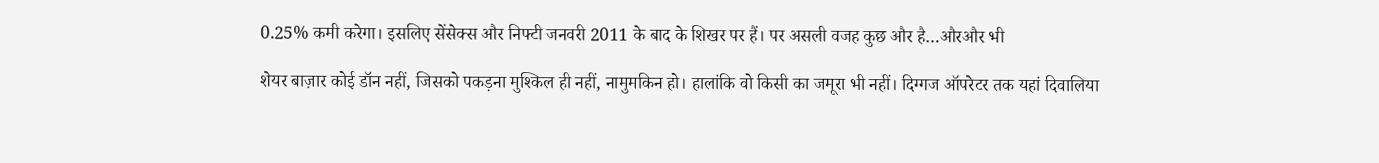0.25% कमी करेगा। इसलिए सेंसेक्स और निफ्टी जनवरी 2011 के बाद के शिखर पर हैं। पर असली वजह कुछ और है…औरऔर भी

शेयर बाज़ार कोई डॉन नहीं, जिसको पकड़ना मुश्किल ही नहीं, नामुमकिन हो। हालांकि वो किसी का जमूरा भी नहीं। दिग्गज ऑपरेटर तक यहां दिवालिया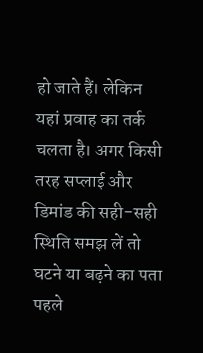हो जाते हैं। लेकिन यहां प्रवाह का तर्क चलता है। अगर किसी तरह सप्लाई और डिमांड की सही-सही स्थिति समझ लें तो घटने या बढ़ने का पता पहले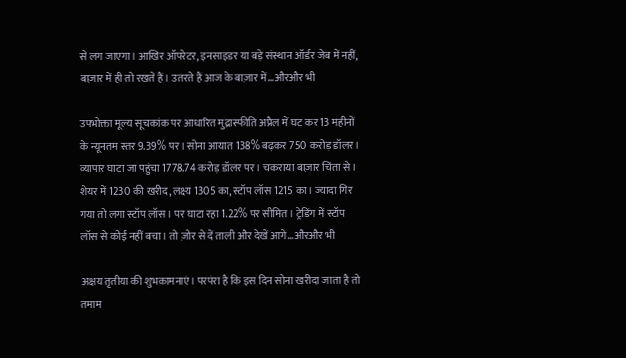से लग जाएगा। आखिर ऑपरेटर, इनसाइडर या बड़े संस्थान ऑर्डर जेब में नहीं, बाज़ार में ही तो रखते हैं। उतरते हैं आज के बाज़ार में…औरऔर भी

उपभोक्ता मूल्य सूचकांक पर आधारित मुद्रास्फीति अप्रैल में घट कर 13 महीनों के न्यूनतम स्तर 9.39% पर। सोना आयात 138% बढ़कर 750 करोड़ डॉलर। व्यापार घाटा जा पहुंचा 1778.74 करोड़ डॉलर पर। चकराया बाज़ार चिंता से। शेयर में 1230 की खरीद, लक्ष्य 1305 का, स्टॉप लॉस 1215 का। ज्यादा गिर गया तो लगा स्टॉप लॉस। पर घाटा रहा 1.22% पर सीमित। ट्रेडिंग में स्टॉप लॉस से कोई नहीं बचा। तो ज़ोर से दें ताली और देखें आगे…औरऔर भी

अक्षय तृतीया की शुभकामनाएं। परपंरा है कि इस दिन सोना खरीदा जाता है तो तमाम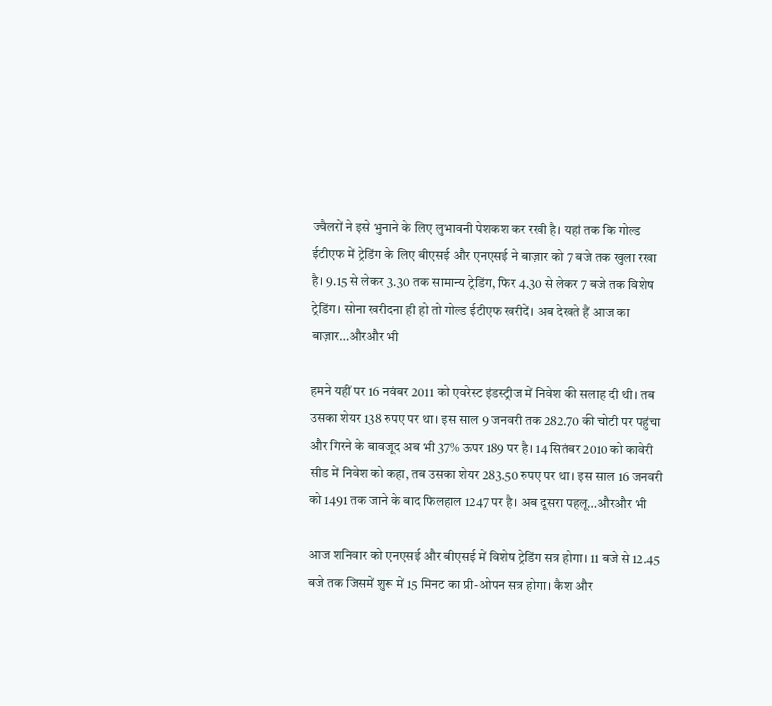ज्वैलरों ने इसे भुनाने के लिए लुभावनी पेशकश कर रखी है। यहां तक कि गोल्ड ईटीएफ में ट्रेडिंग के लिए बीएसई और एनएसई ने बाज़ार को 7 बजे तक खुला रखा है। 9.15 से लेकर 3.30 तक सामान्य ट्रेडिंग, फिर 4.30 से लेकर 7 बजे तक विशेष ट्रेडिंग। सोना खरीदना ही हो तो गोल्ड ईटीएफ खरीदें। अब देखते हैं आज का बाज़ार…औरऔर भी

हमने यहीं पर 16 नवंबर 2011 को एवरेस्ट इंडस्ट्रीज में निवेश की सलाह दी थी। तब उसका शेयर 138 रुपए पर था। इस साल 9 जनवरी तक 282.70 की चोटी पर पहुंचा और गिरने के बावजूद अब भी 37% ऊपर 189 पर है। 14 सितंबर 2010 को कावेरी सीड में निवेश को कहा, तब उसका शेयर 283.50 रुपए पर था। इस साल 16 जनवरी को 1491 तक जाने के बाद फिलहाल 1247 पर है। अब दूसरा पहलू…औरऔर भी

आज शनिवार को एनएसई और बीएसई में विशेष ट्रेडिंग सत्र होगा। 11 बजे से 12.45 बजे तक जिसमें शुरू में 15 मिनट का प्री-ओपन सत्र होगा। कैश और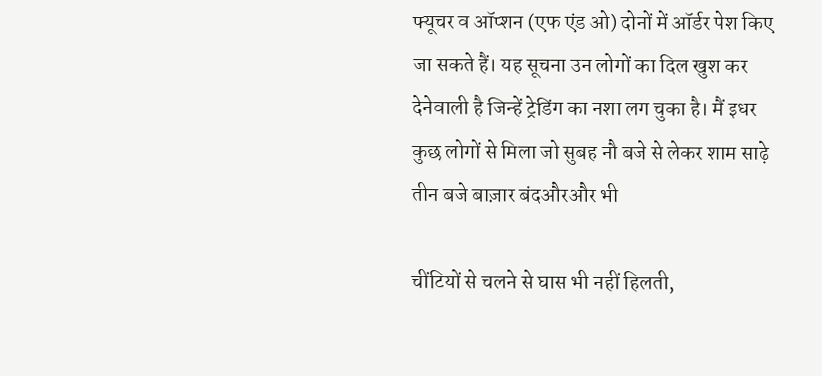फ्यूचर व ऑप्शन (एफ एंड ओ) दोनों में ऑर्डर पेश किए जा सकते हैं। यह सूचना उन लोगों का दिल खुश कर देनेवाली है जिन्हें ट्रेडिंग का नशा लग चुका है। मैं इधर कुछ लोगों से मिला जो सुबह नौ बजे से लेकर शाम साढ़े तीन बजे बाज़ार बंदऔरऔर भी

चींटियों से चलने से घास भी नहीं हिलती,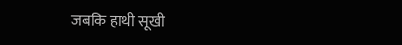जबकि हाथी सूखी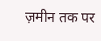ज़मीन तक पर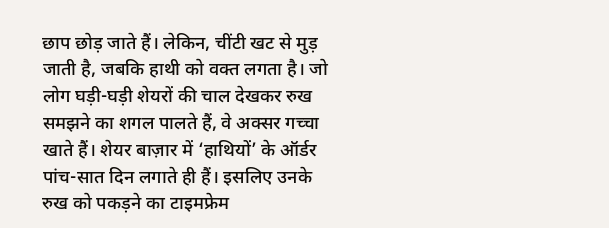छाप छोड़ जाते हैं। लेकिन, चींटी खट से मुड़ जाती है, जबकि हाथी को वक्त लगता है। जो लोग घड़ी-घड़ी शेयरों की चाल देखकर रुख समझने का शगल पालते हैं, वे अक्सर गच्चा खाते हैं। शेयर बाज़ार में ‘हाथियों’ के ऑर्डर पांच-सात दिन लगाते ही हैं। इसलिए उनके रुख को पकड़ने का टाइमफ्रेम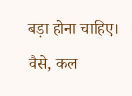बड़ा होना चाहिए। वैसे, कल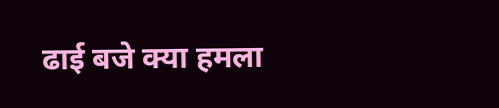ढाई बजे क्या हमला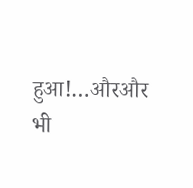हुआ!…औरऔर भी